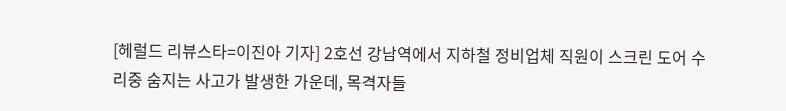[헤럴드 리뷰스타=이진아 기자] 2호선 강남역에서 지하철 정비업체 직원이 스크린 도어 수리중 숨지는 사고가 발생한 가운데, 목격자들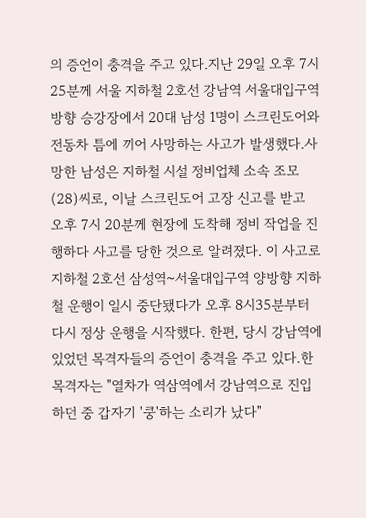의 증언이 충격을 주고 있다.지난 29일 오후 7시 25분께 서울 지하철 2호선 강남역 서울대입구역 방향 승강장에서 20대 남성 1명이 스크린도어와 전동차 틈에 끼어 사망하는 사고가 발생했다.사망한 남성은 지하철 시설 정비업체 소속 조모(28)씨로, 이날 스크린도어 고장 신고를 받고 오후 7시 20분께 현장에 도착해 정비 작업을 진행하다 사고를 당한 것으로 알려졌다. 이 사고로 지하철 2호선 삼성역~서울대입구역 양방향 지하철 운행이 일시 중단됐다가 오후 8시35분부터 다시 정상 운행을 시작했다. 한편, 당시 강남역에 있었던 목격자들의 증언이 충격을 주고 있다.한 목격자는 "열차가 역삼역에서 강남역으로 진입하던 중 갑자기 '쿵'하는 소리가 났다"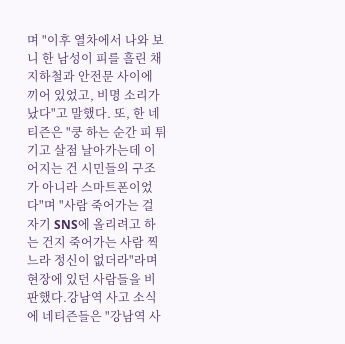며 "이후 열차에서 나와 보니 한 남성이 피를 흘린 채 지하철과 안전문 사이에 끼어 있었고, 비명 소리가 났다"고 말했다. 또, 한 네티즌은 "쿵 하는 순간 피 튀기고 살점 날아가는데 이어지는 건 시민들의 구조가 아니라 스마트폰이었다"며 "사람 죽어가는 걸 자기 SNS에 올리려고 하는 건지 죽어가는 사람 찍느라 정신이 없더라"라며 현장에 있던 사람들을 비판했다.강남역 사고 소식에 네티즌들은 "강남역 사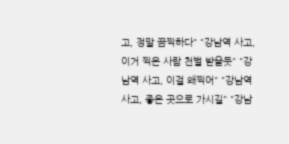고, 정말 끔찍하다" "강남역 사고, 이거 찍은 사람 천벌 받을듯" "강남역 사고, 이걸 왜찍어" "강남역 사고, 좋은 곳으로 가시길" "강남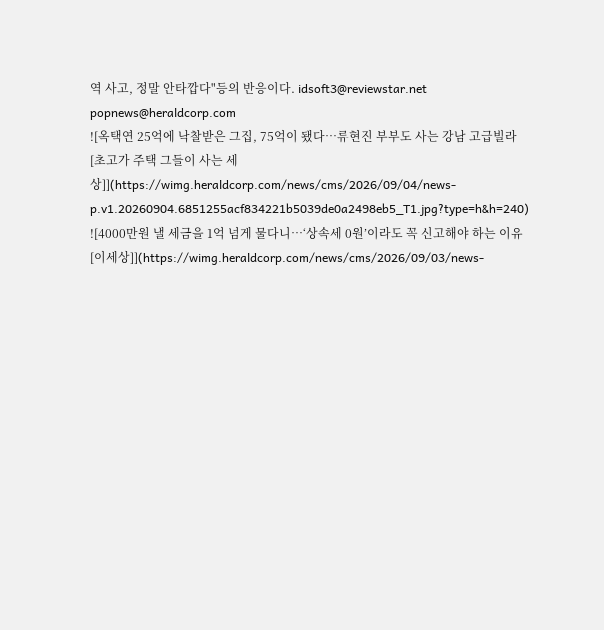역 사고, 정말 안타깝다"등의 반응이다. idsoft3@reviewstar.net
popnews@heraldcorp.com
![옥택연 25억에 낙찰받은 그집, 75억이 됐다…류현진 부부도 사는 강남 고급빌라 [초고가 주택 그들이 사는 세상]](https://wimg.heraldcorp.com/news/cms/2026/09/04/news-p.v1.20260904.6851255acf834221b5039de0a2498eb5_T1.jpg?type=h&h=240)
![4000만원 낼 세금을 1억 넘게 물다니…‘상속세 0원’이라도 꼭 신고해야 하는 이유 [이세상]](https://wimg.heraldcorp.com/news/cms/2026/09/03/news-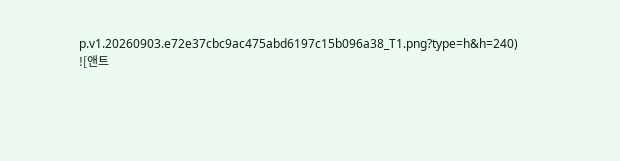p.v1.20260903.e72e37cbc9ac475abd6197c15b096a38_T1.png?type=h&h=240)
![앤트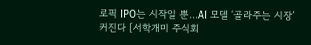로픽 IPO는 시작일 뿐…AI 모델 ‘골라주는 시장’ 커진다 [서학개미 주식회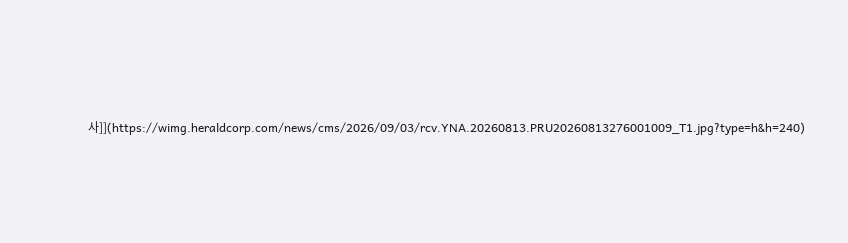사]](https://wimg.heraldcorp.com/news/cms/2026/09/03/rcv.YNA.20260813.PRU20260813276001009_T1.jpg?type=h&h=240)